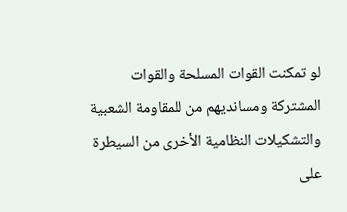لو تمكنت القوات المسلحة والقوات المشتركة ومسانديهم من للمقاومة الشعبية والتشكيلات النظامية الأخرى من السيطرة على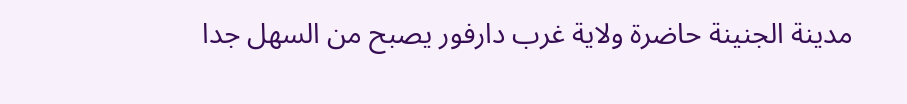مدينة الجنينة حاضرة ولاية غرب دارفور يصبح من السهل جدا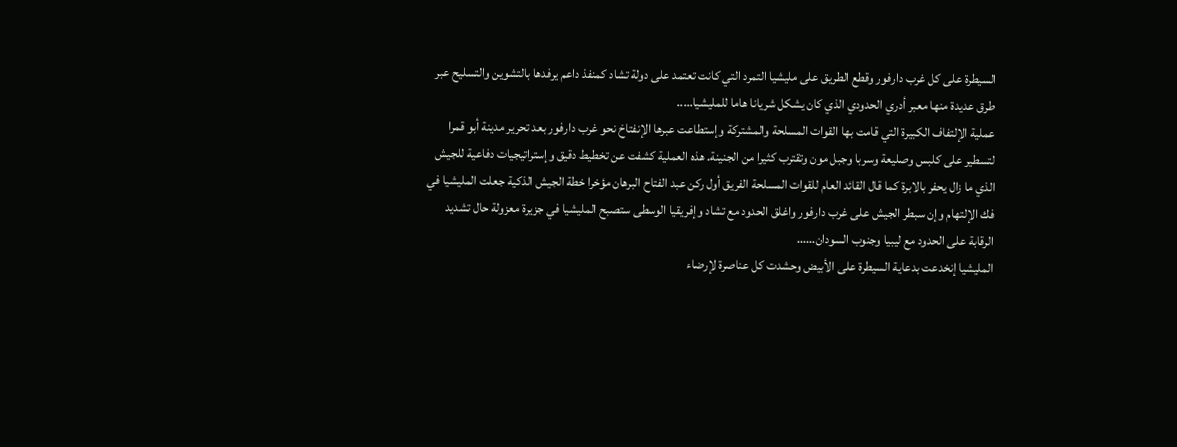السيطرة على كل غرب دارفور وقطع الطريق على مليشيا التمرد التي كانت تعتمد على دولة تشاد كمنفذ داعم يرفدها بالتشوين والتسليح عبر طرق عديدة منها معبر أدري الحدودي الذي كان يشكل شريانا هاما للمليشيا…..
عملية الإلتفاف الكبيرة التي قامت بها القوات المسلحة والمشتركة وإستطاعت عبرها الإنفتاخ نحو غرب دارفور بعد تحرير مدينة أبو قمرا لتسطير على كلبس وصليعة وسربا وجبل مون وتقترب كثيرا من الجنينة. هذه العملية كشفت عن تخطيط دقيق وإستراتيجيات دفاعية للجيش الذي ما زال يحفر بالابرة كما قال القائد العام للقوات المسلحة الفريق أول ركن عبد الفتاح البرهان مؤخرا خطة الجيش الذكية جعلت المليشيا في فك الإلتهام وإن سبطر الجيش على غرب دارفور واغلق الحدود مع تشاد وإفريقيا الوسطى ستصبح المليشيا في جزيرة معزولة حال تشديد الرقابة على الحدود مع ليبيا وجنوب السودان……
المليشيا إنخدعت بدعاية السيطرة على الأبيض وحشدت كل عناصرة لإرضاء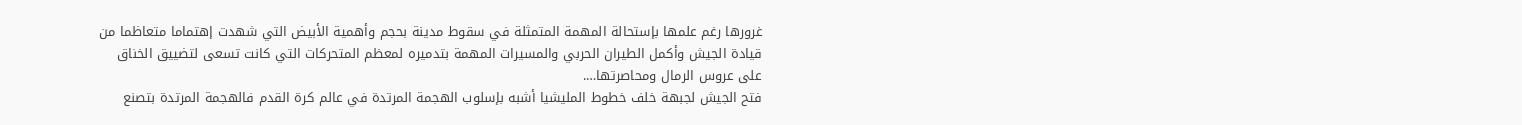غرورها رغم علمها بإستحالة المهمة المتمثلة في سقوط مدينة بحجم وأهمية الأبيض التي شهدت إهتماما متعاظما من قيادة الجيش وأكمل الطيران الحربي والمسيرات المهمة بتدميره لمعظم المتحركات التي كانت تسعى لتضييق الخناق على عروس الرمال ومحاصرتها….
فتح الجيش لجبهة خلف خطوط المليشيا أشبه بإسلوب الهجمة المرتدة في عالم كرة القدم فالهجمة المرتدة بتصنع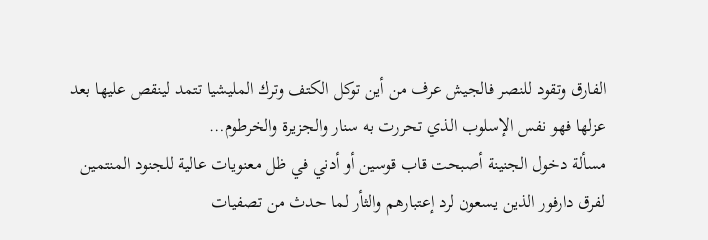الفارق وتقود للنصر فالجيش عرف من أين توكل الكتف وترك المليشيا تتمد لينقص عليها بعد عزلها فهو نفس الإسلوب الذي تحررت به سنار والجزيرة والخرطوم…
مسألة دخول الجنينة أصبحت قاب قوسين أو أدني في ظل معنويات عالية للجنود المنتمين لفرق دارفور الذين يسعون لرد إعتبارهم والثأر لما حدث من تصفيات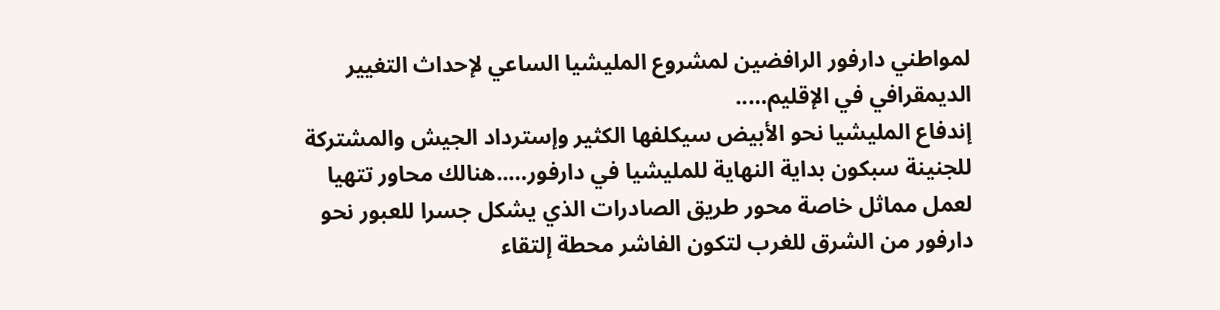لمواطني دارفور الرافضين لمشروع المليشيا الساعي لإحداث التغيير الديمقرافي في الإقليم…..
إندفاع المليشيا نحو الأبيض سيكلفها الكثير وإسترداد الجيش والمشتركة للجنينة سبكون بداية النهاية للمليشيا في دارفور…..هنالك محاور تتهيا لعمل مماثل خاصة محور طريق الصادرات الذي يشكل جسرا للعبور نحو دارفور من الشرق للغرب لتكون الفاشر محطة إلتقاء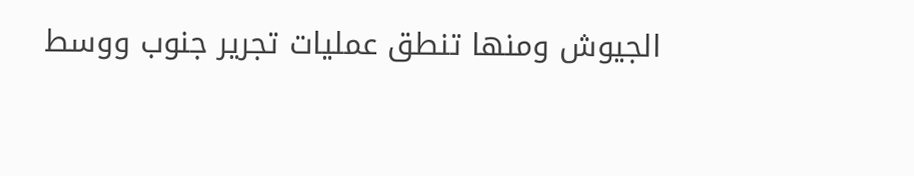الجيوش ومنها تنطق عمليات تجرير جنوب ووسط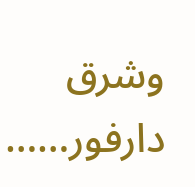وشرق دارفور……